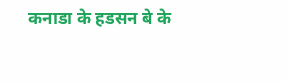कनाडा के हडसन बे के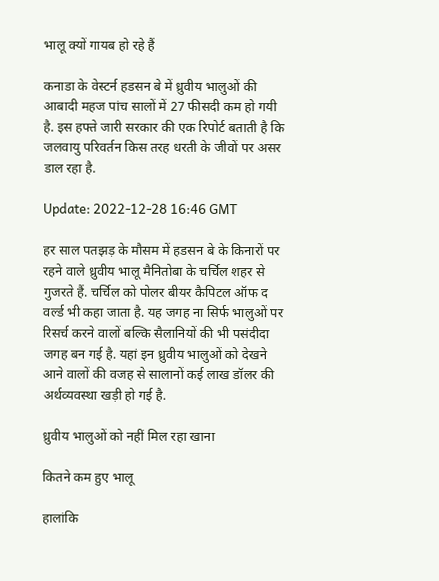भालू क्यों गायब हो रहे हैं

कनाडा के वेस्टर्न हडसन बे में ध्रुवीय भालुओं की आबादी महज पांच सालों में 27 फीसदी कम हो गयी है. इस हफ्ते जारी सरकार की एक रिपोर्ट बताती है कि जलवायु परिवर्तन किस तरह धरती के जीवों पर असर डाल रहा है.

Update: 2022-12-28 16:46 GMT

हर साल पतझड़ के मौसम में हडसन बे के किनारों पर रहने वाले ध्रुवीय भालू मैनितोबा के चर्चिल शहर से गुजरते हैं. चर्चिल को पोलर बीयर कैपिटल ऑफ द वर्ल्ड भी कहा जाता है. यह जगह ना सिर्फ भालुओं पर रिसर्च करने वालों बल्कि सैलानियों की भी पसंदीदा जगह बन गई है. यहां इन ध्रुवीय भालुओं को देखने आने वालों की वजह से सालानों कई लाख डॉलर की अर्थव्यवस्था खड़ी हो गई है.

ध्रुवीय भालुओं को नहीं मिल रहा खाना

कितने कम हुए भालू

हालांकि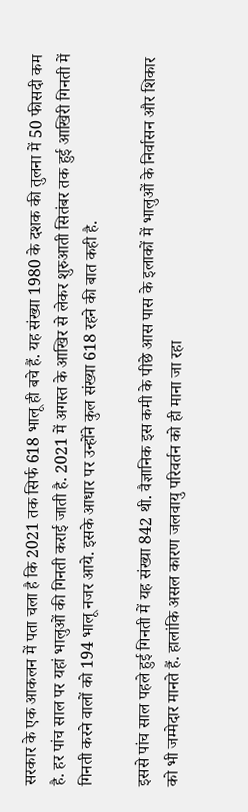सरकार के एक आकलन में पता चला है कि 2021 तक सिर्फ 618 भालू ही बचे हैं. यह संख्या 1980 के दशक की तुलना में 50 फीसदी कम है. हर पांच साल पर यहां भालुओं की गिनती कराई जाती है. 2021 में अगस्त के आखिर से लेकर शुरुआती सितंबर तक हुई आखिरी गिनती में गिनती करने वालों को 194 भालू नजर आये. इसके आधार पर उन्होंने कुल संख्या 618 रहने की बात कही है.

इससे पांच साल पहले हुई गिनती में यह संख्या 842 थी. वैज्ञानिक इस कमी के पीछे आस पास के इलाकों में भालुओं के निर्वासन और शिकार को भी जम्मेदार मानते हैं. हालांकि असल कारण जलवायु परिवर्तन को ही माना जा रहा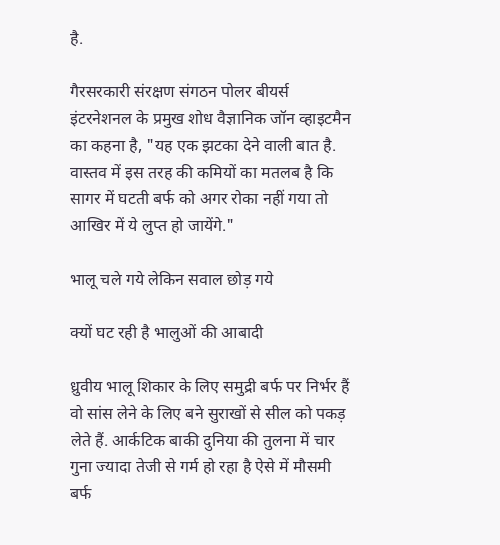है.

गैरसरकारी संरक्षण संगठन पोलर बीयर्स इंटरनेशनल के प्रमुख शोध वैज्ञानिक जॉन व्हाइटमैन का कहना है, "यह एक झटका देने वाली बात है. वास्तव में इस तरह की कमियों का मतलब है कि सागर में घटती बर्फ को अगर रोका नहीं गया तो आखिर में ये लुप्त हो जायेंगे."

भालू चले गये लेकिन सवाल छोड़ गये

क्यों घट रही है भालुओं की आबादी

ध्रुवीय भालू शिकार के लिए समुद्री बर्फ पर निर्भर हैं वो सांस लेने के लिए बने सुराखों से सील को पकड़ लेते हैं. आर्कटिक बाकी दुनिया की तुलना में चार गुना ज्यादा तेजी से गर्म हो रहा है ऐसे में मौसमी बर्फ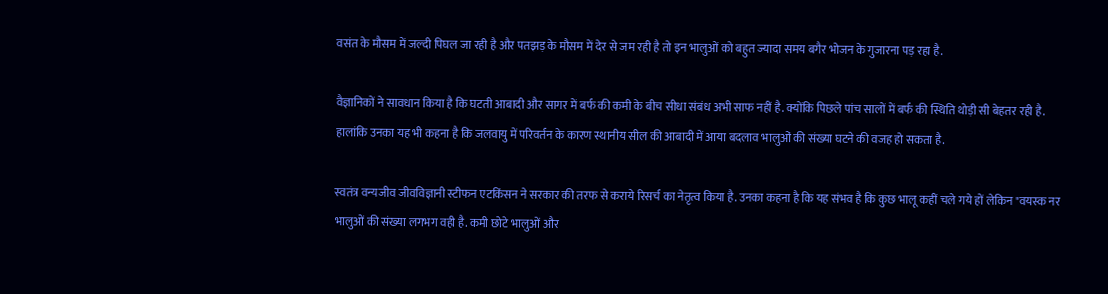वसंत के मौसम में जल्दी पिघल जा रही है और पतझड़ के मौसम में देर से जम रही है तो इन भालुओं को बहुत ज्यादा समय बगैर भोजन के गुजारना पड़ रहा है.

वैज्ञानिकों ने सावधान किया है कि घटती आबादी और सागर में बर्फ की कमी के बीच सीधा संबंध अभी साफ नहीं है. क्योंकि पिछले पांच सालों में बर्फ की स्थिति थोड़ी सी बेहतर रही है. हालांकि उनका यह भी कहना है कि जलवायु में परिवर्तन के कारण स्थानीय सील की आबादी में आया बदलाव भालुओं की संख्या घटने की वजह हो सकता है.

स्वतंत्र वन्यजीव जीवविज्ञानी स्टीफन एटकिंसन ने सरकार की तरफ से कराये रिसर्च का नेतृत्व किया है. उनका कहना है कि यह संभव है कि कुछ भालू कहीं चले गये हों लेकिन "वयस्क नर भालुओं की संख्या लगभग वही है. कमी छोटे भालुओं और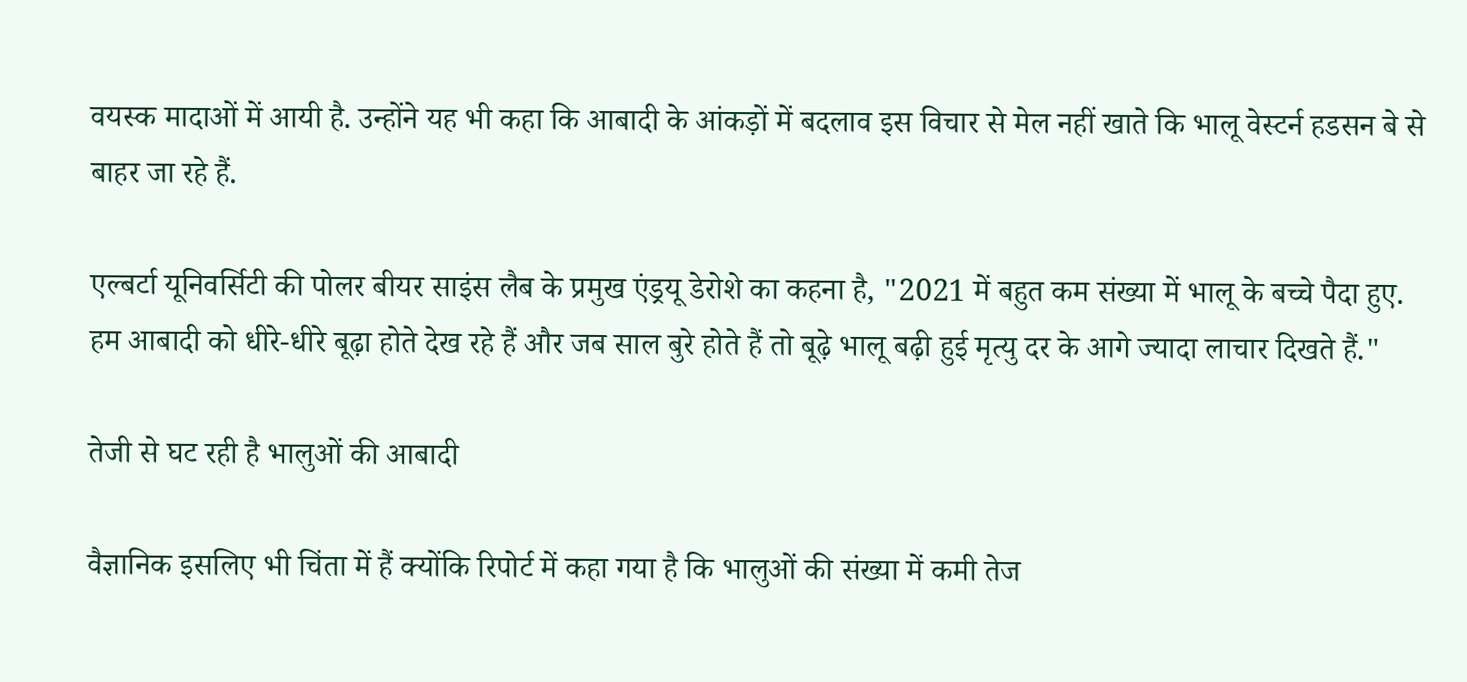वयस्क मादाओं में आयी है. उन्होंने यह भी कहा कि आबादी के आंकड़ों में बदलाव इस विचार से मेल नहीं खाते कि भालू वेस्टर्न हडसन बे से बाहर जा रहे हैं.

एल्बर्टा यूनिवर्सिटी की पोलर बीयर साइंस लैब के प्रमुख एंड्रयू डेरोशे का कहना है, "2021 में बहुत कम संख्या में भालू के बच्चे पैदा हुए. हम आबादी को धीरे-धीरे बूढ़ा होते देख रहे हैं और जब साल बुरे होते हैं तो बूढ़े भालू बढ़ी हुई मृत्यु दर के आगे ज्यादा लाचार दिखते हैं."

तेजी से घट रही है भालुओं की आबादी

वैज्ञानिक इसलिए भी चिंता में हैं क्योंकि रिपोर्ट में कहा गया है कि भालुओं की संख्या में कमी तेज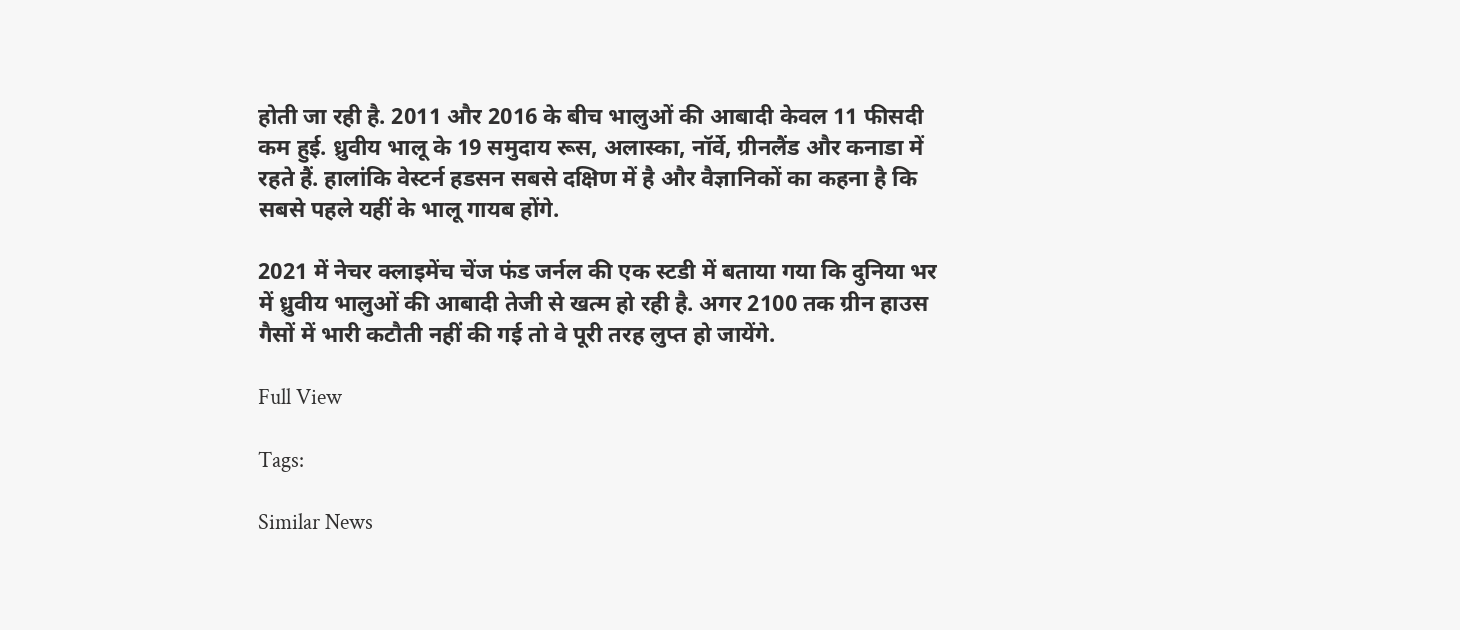होती जा रही है. 2011 और 2016 के बीच भालुओं की आबादी केवल 11 फीसदी कम हुई. ध्रुवीय भालू के 19 समुदाय रूस, अलास्का, नॉर्वे, ग्रीनलैंड और कनाडा में रहते हैं. हालांकि वेस्टर्न हडसन सबसे दक्षिण में है और वैज्ञानिकों का कहना है कि सबसे पहले यहीं के भालू गायब होंगे.

2021 में नेचर क्लाइमेंच चेंज फंड जर्नल की एक स्टडी में बताया गया कि दुनिया भर में ध्रुवीय भालुओं की आबादी तेजी से खत्म हो रही है. अगर 2100 तक ग्रीन हाउस गैसों में भारी कटौती नहीं की गई तो वे पूरी तरह लुप्त हो जायेंगे.

Full View

Tags:

Similar News